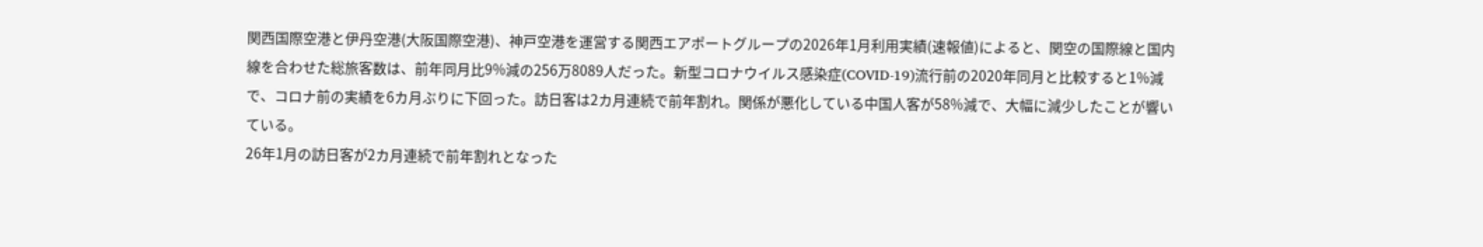関西国際空港と伊丹空港(大阪国際空港)、神戸空港を運営する関西エアポートグループの2026年1月利用実績(速報値)によると、関空の国際線と国内線を合わせた総旅客数は、前年同月比9%減の256万8089人だった。新型コロナウイルス感染症(COVID-19)流行前の2020年同月と比較すると1%減で、コロナ前の実績を6カ月ぶりに下回った。訪日客は2カ月連続で前年割れ。関係が悪化している中国人客が58%減で、大幅に減少したことが響いている。
26年1月の訪日客が2カ月連続で前年割れとなった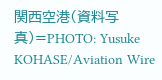関西空港(資料写真)=PHOTO: Yusuke KOHASE/Aviation Wire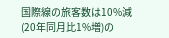国際線の旅客数は10%減(20年同月比1%増)の